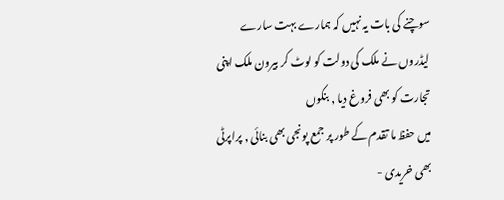سوچنے کی بات یہ نہیں کہ ہمارے بہت سارے
لیڈروں نے ملک کی دولت کو لوٹ کر بیرون ملک اپنی تجارت کو بھی فروغ دیا , بنکوں
میں حفظ ما تقدم کے طور پر جمع پونجی بھی بنائی , پراپرٹی بھی خریدی -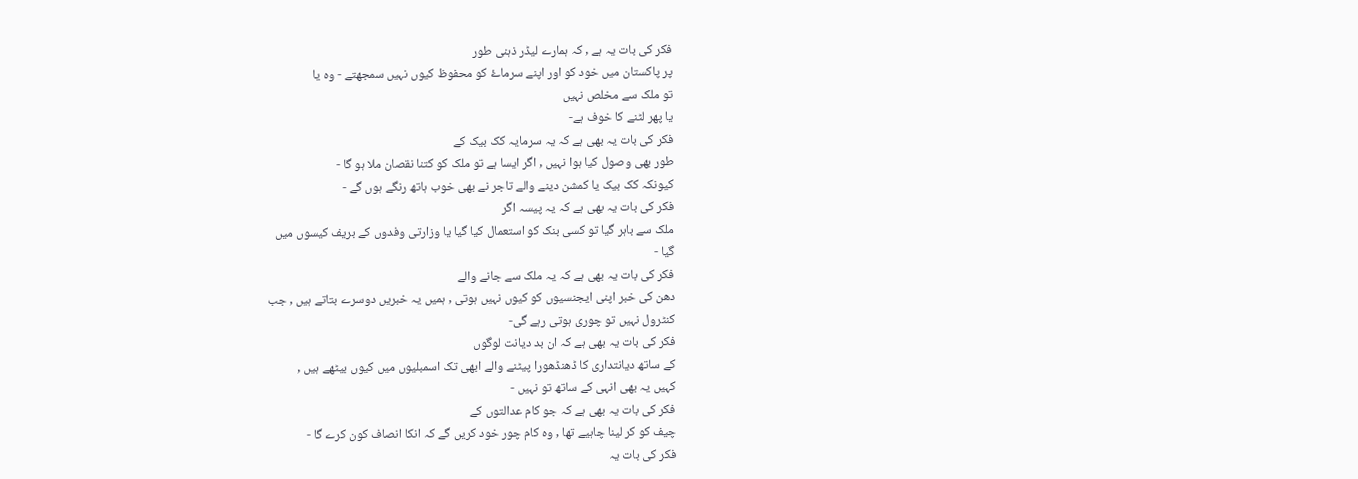فکر کی بات یہ ہے , کہ ہمارے لیڈر ذہنی طور
پر پاکستان میں خود کو اور اپنے سرماۓ کو محفوظ کیوں نہیں سمجھتے - وہ یا
تو ملک سے مخلص نہیں
یا پھر لٹنے کا خوف ہے-
فکر کی بات یہ بھی ہے کہ یہ سرمایہ کک بیک کے
طور بھی وصول کیا ہوا نہیں , اگر ایسا ہے تو ملک کو کتنا نقصان ملا ہو گا -
کیونکہ کک بیک یا کمشن دینے والے تاجر نے بھی خوب ہاتھ رنگے ہوں گے -
فکر کی بات یہ بھی ہے کہ یہ پیسہ اگر
ملک سے باہر گیا تو کسی بنک کو استعمال کیا گیا یا وزارتی وفدوں کے بریف کیسوں میں
گیا -
فکر کی بات یہ بھی ہے کہ یہ ملک سے جانے والے
دھن کی خبر اپنی ایجنسیوں کو کیوں نہیں ہوتی , ہمیں یہ خبریں دوسرے بتاتے ہیں , جب
کنٹرول نہیں تو چوری ہوتی رہے گی-
فکر کی بات یہ بھی ہے کہ ان بد دیانت لوگوں
کے ساتھ دیانتداری کا ڈھنڈھورا پیٹنے والے ابھی تک اسمبلیوں میں کیوں بیٹھے ہیں ,
کہیں یہ بھی انہی کے ساتھ تو نہیں -
فکر کی بات یہ بھی ہے کہ جو کام عدالتوں کے
چیف کو کر لینا چاہیے تھا , وہ کام چور خود کریں گے کہ انکا انصاف کون کرے گا -
فکر کی بات یہ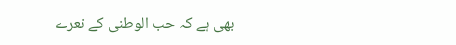بھی ہے کہ حب الوطنی کے نعرے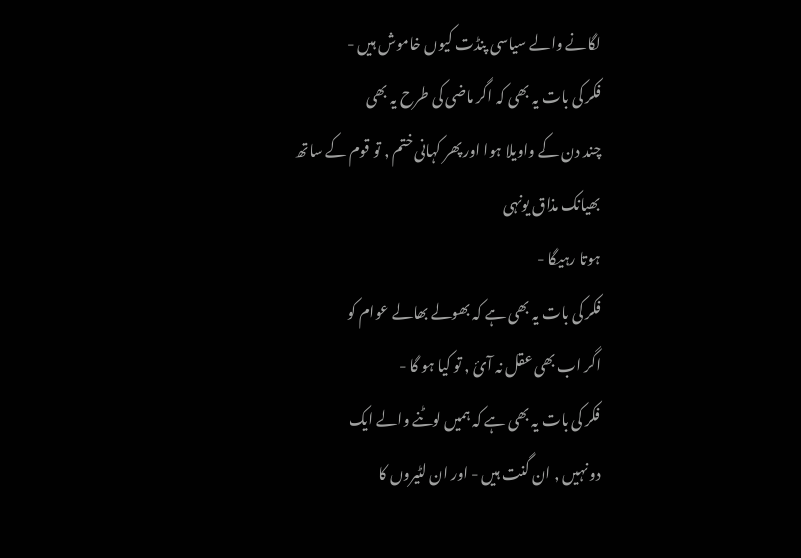لگانے والے سیاسی پنڈت کیوں خاموش ہیں -
فکر کی بات یہ بھی کہ اگر ماضی کی طرح یہ بھی
چند دن کے واویلا ہوا اور پھر کہانی ختم , تو قوم کے ساتھ بھیانک مذاق یونہی
ہوتا رہیگا -
فکر کی بات یہ بھی ہے کہ بھولے بھالے عوام کو
اگر اب بھی عقل نہ آئ , تو کیا ہو گا -
فکر کی بات یہ بھی ہے کہ ہمیں لوٹنے والے ایک
دو نہیں , ان گنت ہیں - اور ان لٹیروں کا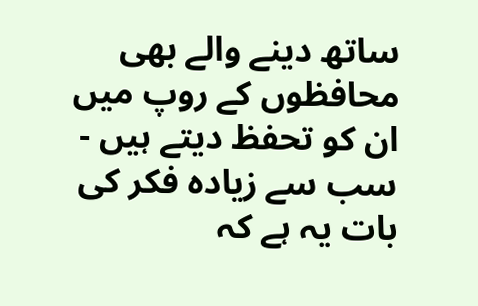ساتھ دینے والے بھی محافظوں کے روپ میں
ان کو تحفظ دیتے ہیں -
سب سے زیادہ فکر کی بات یہ ہے کہ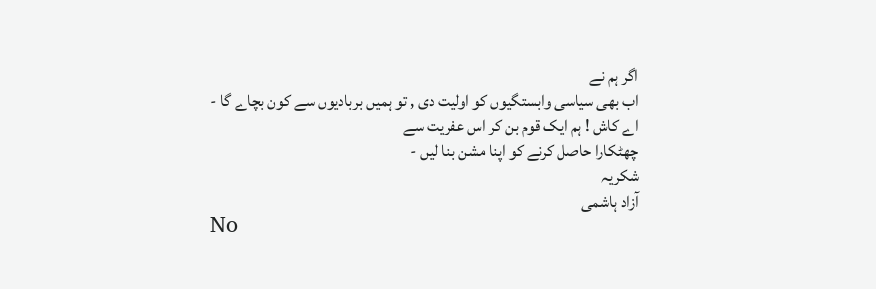اگر ہم نے
اب بھی سیاسی وابستگیوں کو اولیت دی , تو ہمیں بربادیوں سے کون بچاے گا -
اے کاش ! ہم ایک قوم بن کر اس عفریت سے
چھٹکارا حاصل کرنے کو اپنا مشن بنا لیں -
شکریہ
آزاد ہاشمی
No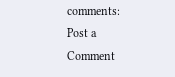comments:
Post a Comment